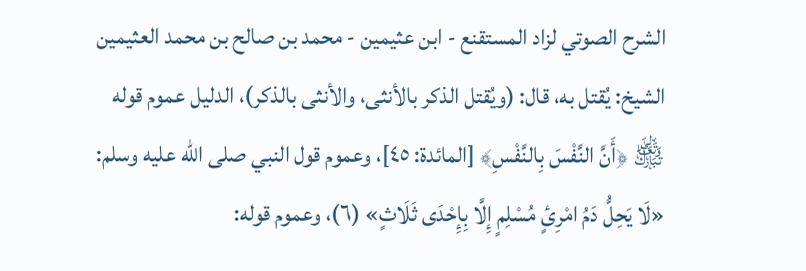الشرح الصوتي لزاد المستقنع - ابن عثيمين - محمد بن صالح بن محمد العثيمين
الشيخ: يُقتل به، قال: (ويُقتل الذكر بالأنثى، والأنثى بالذكر)، الدليل عموم قوله ﵎ ﴿أَنَّ النَّفْسَ بِالنَّفْسِ﴾ [المائدة: ٤٥]، وعموم قول النبي صلى الله عليه وسلم: «لَا يَحِلُّ دَمُ امْرِئٍ مُسْلِمٍ إِلَّا بِإِحْدَى ثَلَاثٍ» (٦)، وعموم قوله: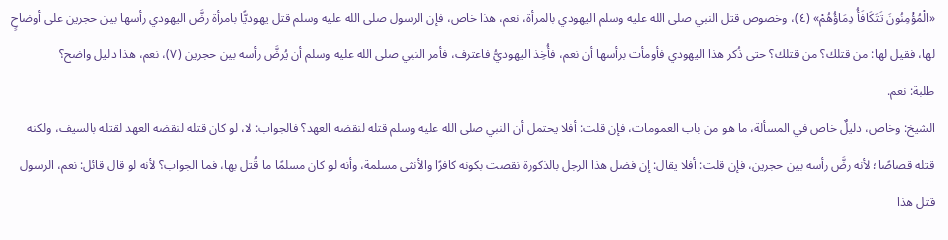«الْمُؤْمِنُونَ تَتَكَافَأُ دِمَاؤُهُمْ» (٤)، وخصوص قتل النبي صلى الله عليه وسلم اليهودي بالمرأة، نعم، هذا خاص، فإن الرسول صلى الله عليه وسلم قتل يهوديًّا بامرأة رضَّ اليهودي رأسها بين حجرين على أوضاحٍ لها، فقيل لها: من قتلك؟ من قتلك؟ حتى ذُكر هذا اليهودي فأومأت برأسها أن نعم، فأُخِذ اليهوديُّ فاعترف، فأمر النبي صلى الله عليه وسلم أن يُرضَّ رأسه بين حجرين (٧)، نعم، هذا دليل واضح؟
طلبة: نعم.
الشيخ: وخاص، دليلٌ خاص في المسألة، ما هو من باب العمومات، فإن قلت: أفلا يحتمل أن النبي صلى الله عليه وسلم قتله لنقضه العهد؟ فالجواب: لا، لو كان قتله لنقضه العهد لقتله بالسيف، ولكنه قتله قصاصًا؛ لأنه رضَّ رأسه بين حجرين، فإن قلت: أفلا يقال: إن فضل هذا الرجل بالذكورة نقصت بكونه كافرًا والأنثى مسلمة، وأنه لو كان مسلمًا ما قُتل بها، فما الجواب؟ لأنه لو قال قائل: نعم، الرسول قتل هذا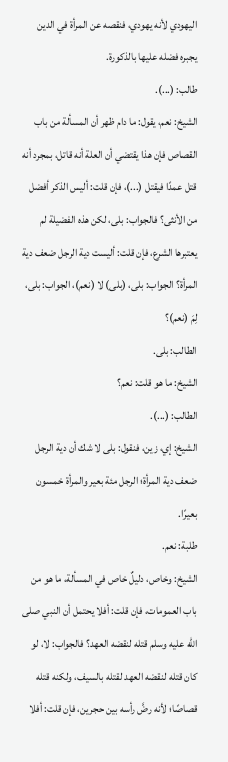اليهودي لأنه يهودي، فنقصه عن المرأة في الدين يجبره فضله عليها بالذكورة.
طالب: (...).
الشيخ: نعم، يقول: ما دام ظهر أن المسألة من باب القصاص فإن هذا يقتضي أن العلة أنه قاتل، بمجرد أنه قتل عمدًا فيقتل (...)، فإن قلت: أليس الذكر أفضل من الأنثى؟ فالجواب: بلى، لكن هذه الفضيلة لم يعتبرها الشرع، فإن قلت: أليست دية الرجل ضعف دية المرأة؟ الجواب: بلى، (بلى) لا (نعم)، الجواب: بلى، لِمَ (نعم)؟
الطالب: بلى.
الشيخ: ما هو قلت: نعم؟
الطالب: (...).
الشيخ: إي، زين، فنقول: بلى لا شك أن دية الرجل ضعف دية المرأة؛ الرجل مئة بعير والمرأة خمسون بعيرًا.
طلبة: نعم.
الشيخ: وخاص، دليلٌ خاص في المسألة، ما هو من باب العمومات، فإن قلت: أفلا يحتمل أن النبي صلى الله عليه وسلم قتله لنقضه العهد؟ فالجواب: لا، لو كان قتله لنقضه العهد لقتله بالسيف، ولكنه قتله قصاصًا؛ لأنه رضَّ رأسه بين حجرين، فإن قلت: أفلا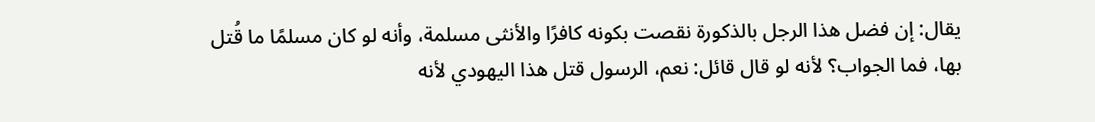يقال: إن فضل هذا الرجل بالذكورة نقصت بكونه كافرًا والأنثى مسلمة، وأنه لو كان مسلمًا ما قُتل بها، فما الجواب؟ لأنه لو قال قائل: نعم، الرسول قتل هذا اليهودي لأنه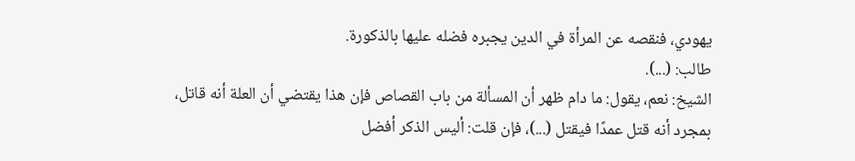يهودي، فنقصه عن المرأة في الدين يجبره فضله عليها بالذكورة.
طالب: (...).
الشيخ: نعم، يقول: ما دام ظهر أن المسألة من باب القصاص فإن هذا يقتضي أن العلة أنه قاتل، بمجرد أنه قتل عمدًا فيقتل (...)، فإن قلت: أليس الذكر أفضل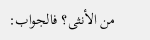من الأنثى؟ فالجواب: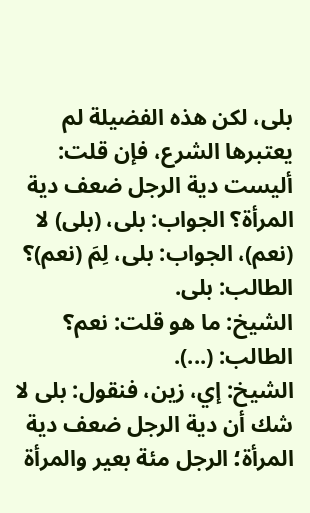بلى، لكن هذه الفضيلة لم يعتبرها الشرع، فإن قلت: أليست دية الرجل ضعف دية المرأة؟ الجواب: بلى، (بلى) لا (نعم)، الجواب: بلى، لِمَ (نعم)؟
الطالب: بلى.
الشيخ: ما هو قلت: نعم؟
الطالب: (...).
الشيخ: إي، زين، فنقول: بلى لا شك أن دية الرجل ضعف دية المرأة؛ الرجل مئة بعير والمرأة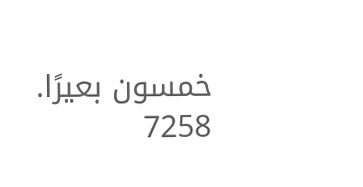خمسون بعيرًا.
7258